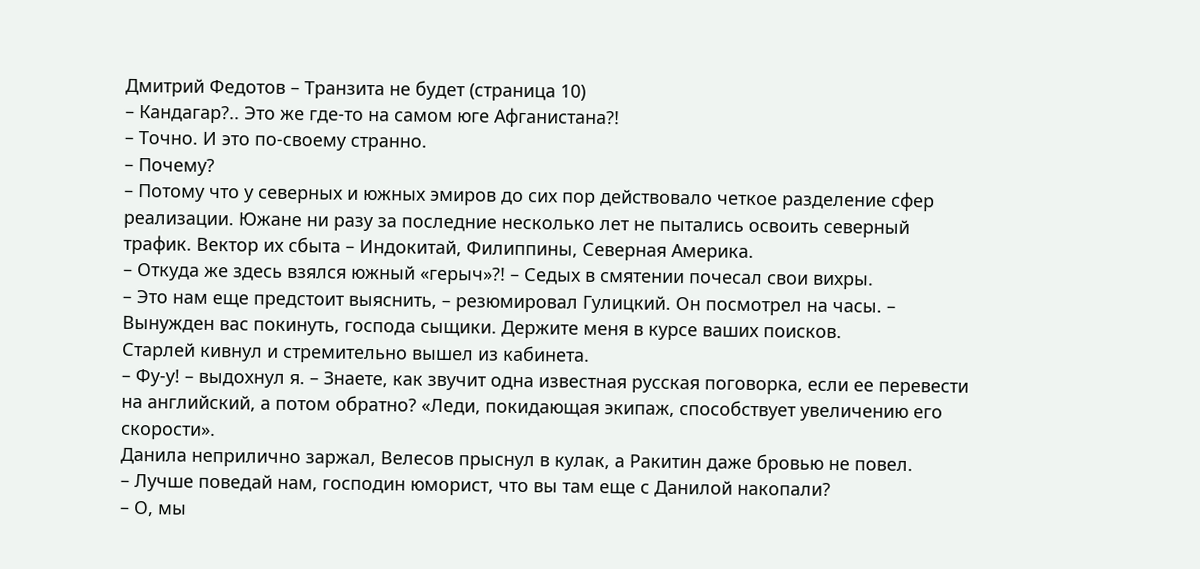Дмитрий Федотов – Транзита не будет (страница 10)
– Кандагар?.. Это же где-то на самом юге Афганистана?!
– Точно. И это по-своему странно.
– Почему?
– Потому что у северных и южных эмиров до сих пор действовало четкое разделение сфер реализации. Южане ни разу за последние несколько лет не пытались освоить северный трафик. Вектор их сбыта – Индокитай, Филиппины, Северная Америка.
– Откуда же здесь взялся южный «герыч»?! – Седых в смятении почесал свои вихры.
– Это нам еще предстоит выяснить, – резюмировал Гулицкий. Он посмотрел на часы. – Вынужден вас покинуть, господа сыщики. Держите меня в курсе ваших поисков.
Старлей кивнул и стремительно вышел из кабинета.
– Фу-у! – выдохнул я. – Знаете, как звучит одна известная русская поговорка, если ее перевести на английский, а потом обратно? «Леди, покидающая экипаж, способствует увеличению его скорости».
Данила неприлично заржал, Велесов прыснул в кулак, а Ракитин даже бровью не повел.
– Лучше поведай нам, господин юморист, что вы там еще с Данилой накопали?
– О, мы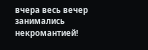вчера весь вечер занимались некромантией!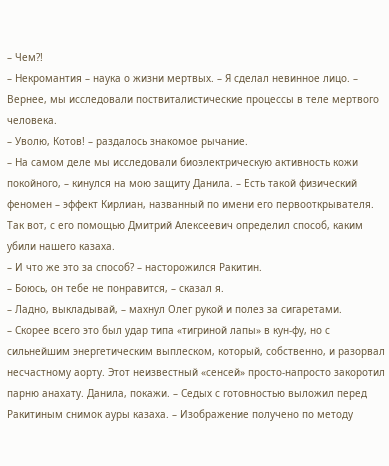– Чем?!
– Некромантия – наука о жизни мертвых. – Я сделал невинное лицо. – Вернее, мы исследовали поствиталистические процессы в теле мертвого человека.
– Уволю, Котов! – раздалось знакомое рычание.
– На самом деле мы исследовали биоэлектрическую активность кожи покойного, – кинулся на мою защиту Данила. – Есть такой физический феномен – эффект Кирлиан, названный по имени его первооткрывателя. Так вот, с его помощью Дмитрий Алексеевич определил способ, каким убили нашего казаха.
– И что же это за способ? – насторожился Ракитин.
– Боюсь, он тебе не понравится, – сказал я.
– Ладно, выкладывай, – махнул Олег рукой и полез за сигаретами.
– Скорее всего это был удар типа «тигриной лапы» в кун-фу, но с сильнейшим энергетическим выплеском, который, собственно, и разорвал несчастному аорту. Этот неизвестный «сенсей» просто-напросто закоротил парню анахату. Данила, покажи. – Седых с готовностью выложил перед Ракитиным снимок ауры казаха. – Изображение получено по методу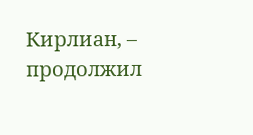Кирлиан, – продолжил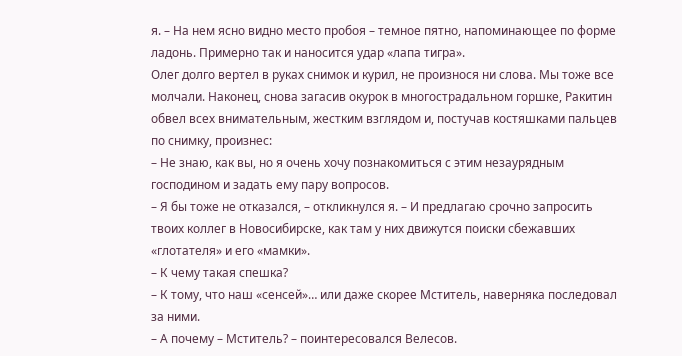я. – На нем ясно видно место пробоя – темное пятно, напоминающее по форме ладонь. Примерно так и наносится удар «лапа тигра».
Олег долго вертел в руках снимок и курил, не произнося ни слова. Мы тоже все молчали. Наконец, снова загасив окурок в многострадальном горшке, Ракитин обвел всех внимательным, жестким взглядом и, постучав костяшками пальцев по снимку, произнес:
– Не знаю, как вы, но я очень хочу познакомиться с этим незаурядным господином и задать ему пару вопросов.
– Я бы тоже не отказался, – откликнулся я. – И предлагаю срочно запросить твоих коллег в Новосибирске, как там у них движутся поиски сбежавших «глотателя» и его «мамки».
– К чему такая спешка?
– К тому, что наш «сенсей»… или даже скорее Мститель, наверняка последовал за ними.
– А почему – Мститель? – поинтересовался Велесов.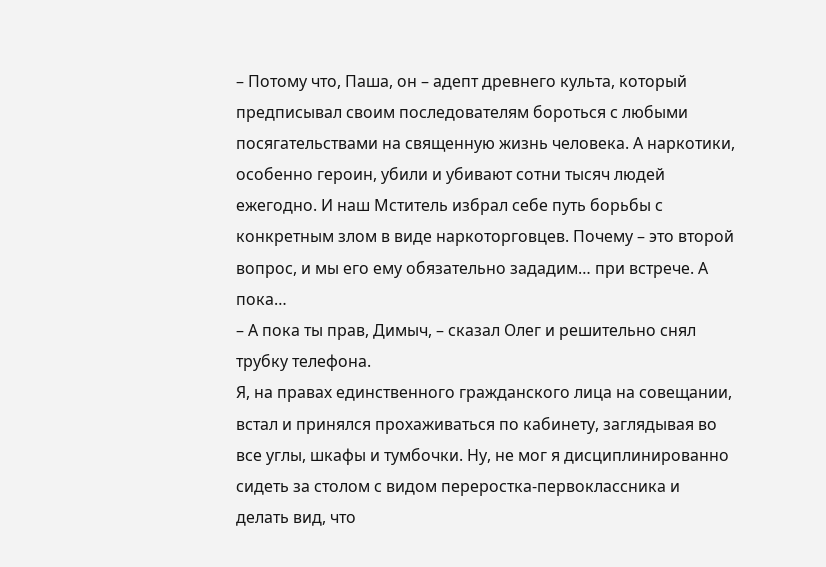– Потому что, Паша, он – адепт древнего культа, который предписывал своим последователям бороться с любыми посягательствами на священную жизнь человека. А наркотики, особенно героин, убили и убивают сотни тысяч людей ежегодно. И наш Мститель избрал себе путь борьбы с конкретным злом в виде наркоторговцев. Почему – это второй вопрос, и мы его ему обязательно зададим… при встрече. А пока…
– А пока ты прав, Димыч, – сказал Олег и решительно снял трубку телефона.
Я, на правах единственного гражданского лица на совещании, встал и принялся прохаживаться по кабинету, заглядывая во все углы, шкафы и тумбочки. Ну, не мог я дисциплинированно сидеть за столом с видом переростка-первоклассника и делать вид, что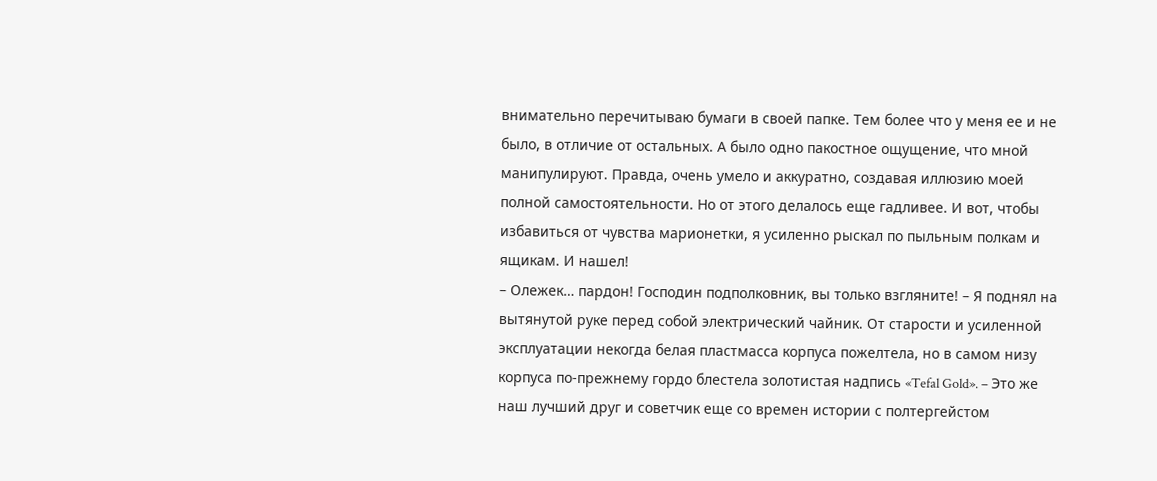внимательно перечитываю бумаги в своей папке. Тем более что у меня ее и не было, в отличие от остальных. А было одно пакостное ощущение, что мной манипулируют. Правда, очень умело и аккуратно, создавая иллюзию моей полной самостоятельности. Но от этого делалось еще гадливее. И вот, чтобы избавиться от чувства марионетки, я усиленно рыскал по пыльным полкам и ящикам. И нашел!
– Олежек… пардон! Господин подполковник, вы только взгляните! – Я поднял на вытянутой руке перед собой электрический чайник. От старости и усиленной эксплуатации некогда белая пластмасса корпуса пожелтела, но в самом низу корпуса по-прежнему гордо блестела золотистая надпись «Tefal Gold». – Это же наш лучший друг и советчик еще со времен истории с полтергейстом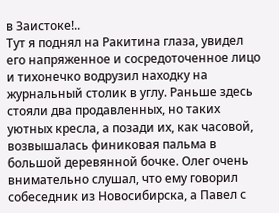в Заистоке!..
Тут я поднял на Ракитина глаза, увидел его напряженное и сосредоточенное лицо и тихонечко водрузил находку на журнальный столик в углу. Раньше здесь стояли два продавленных, но таких уютных кресла, а позади их, как часовой, возвышалась финиковая пальма в большой деревянной бочке. Олег очень внимательно слушал, что ему говорил собеседник из Новосибирска, а Павел с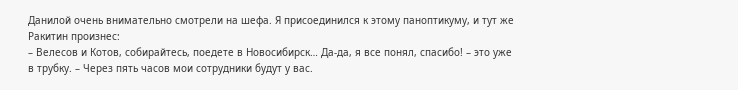Данилой очень внимательно смотрели на шефа. Я присоединился к этому паноптикуму, и тут же Ракитин произнес:
– Велесов и Котов, собирайтесь, поедете в Новосибирск… Да-да, я все понял, спасибо! – это уже в трубку. – Через пять часов мои сотрудники будут у вас.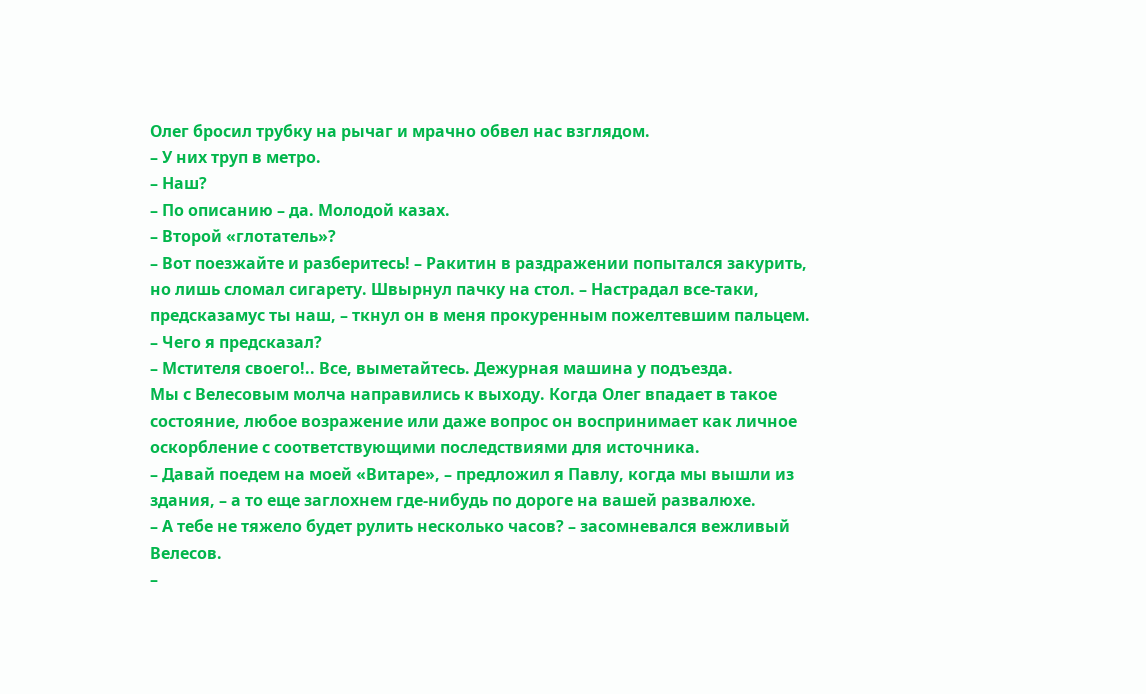Олег бросил трубку на рычаг и мрачно обвел нас взглядом.
– У них труп в метро.
– Наш?
– По описанию – да. Молодой казах.
– Второй «глотатель»?
– Вот поезжайте и разберитесь! – Ракитин в раздражении попытался закурить, но лишь сломал сигарету. Швырнул пачку на стол. – Настрадал все-таки, предсказамус ты наш, – ткнул он в меня прокуренным пожелтевшим пальцем.
– Чего я предсказал?
– Мстителя своего!.. Все, выметайтесь. Дежурная машина у подъезда.
Мы с Велесовым молча направились к выходу. Когда Олег впадает в такое состояние, любое возражение или даже вопрос он воспринимает как личное оскорбление с соответствующими последствиями для источника.
– Давай поедем на моей «Витаре», – предложил я Павлу, когда мы вышли из здания, – а то еще заглохнем где-нибудь по дороге на вашей развалюхе.
– А тебе не тяжело будет рулить несколько часов? – засомневался вежливый Велесов.
–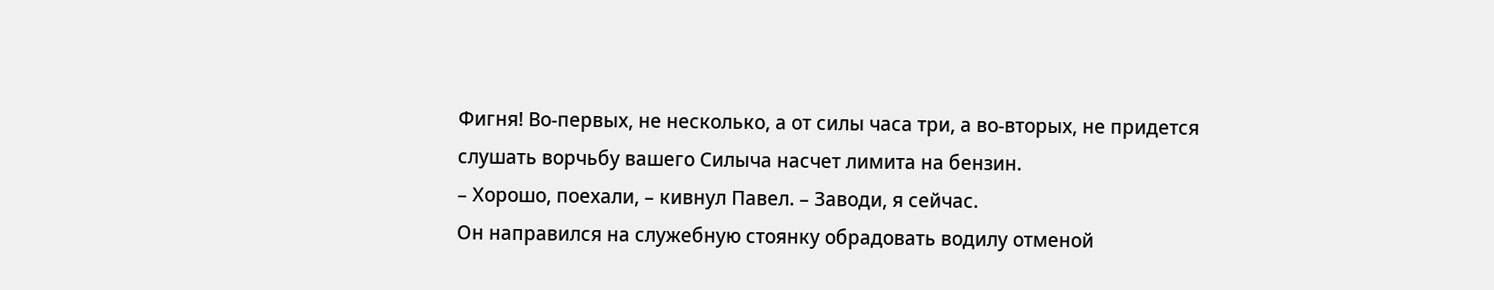Фигня! Во-первых, не несколько, а от силы часа три, а во-вторых, не придется слушать ворчьбу вашего Силыча насчет лимита на бензин.
– Хорошо, поехали, – кивнул Павел. – Заводи, я сейчас.
Он направился на служебную стоянку обрадовать водилу отменой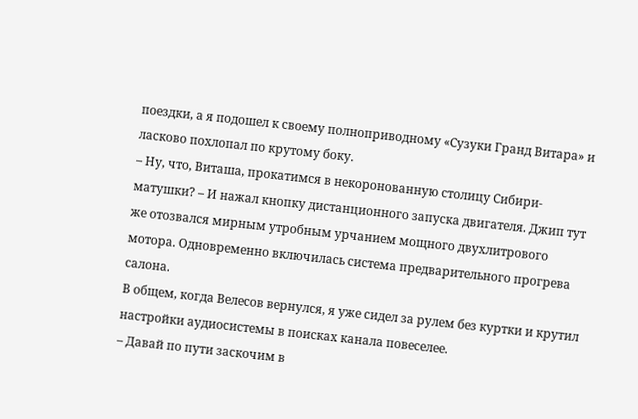поездки, а я подошел к своему полноприводному «Сузуки Гранд Витара» и ласково похлопал по крутому боку.
– Ну, что, Виташа, прокатимся в некоронованную столицу Сибири-матушки? – И нажал кнопку дистанционного запуска двигателя. Джип тут же отозвался мирным утробным урчанием мощного двухлитрового мотора. Одновременно включилась система предварительного прогрева салона.
В общем, когда Велесов вернулся, я уже сидел за рулем без куртки и крутил настройки аудиосистемы в поисках канала повеселее.
– Давай по пути заскочим в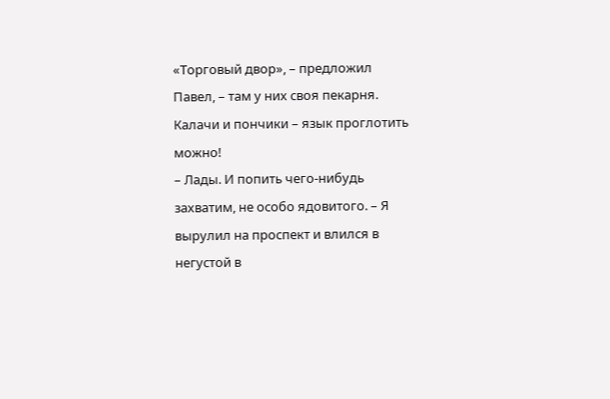«Торговый двор», – предложил Павел, – там у них своя пекарня. Калачи и пончики – язык проглотить можно!
– Лады. И попить чего-нибудь захватим, не особо ядовитого. – Я вырулил на проспект и влился в негустой в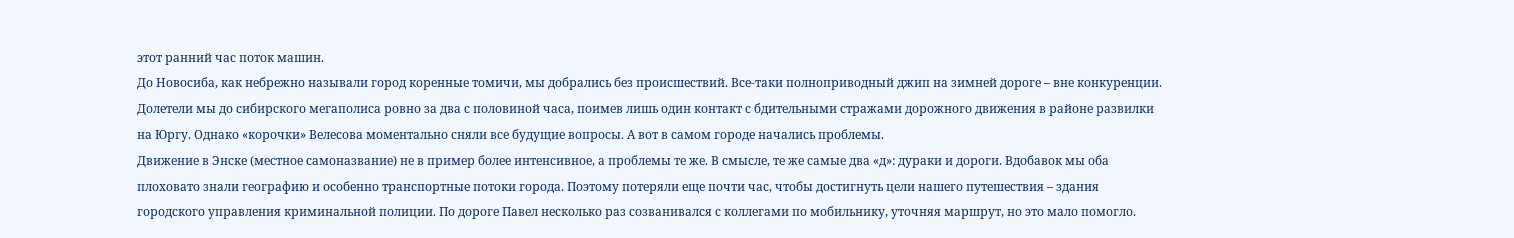этот ранний час поток машин.
До Новосиба, как небрежно называли город коренные томичи, мы добрались без происшествий. Все-таки полноприводный джип на зимней дороге – вне конкуренции. Долетели мы до сибирского мегаполиса ровно за два с половиной часа, поимев лишь один контакт с бдительными стражами дорожного движения в районе развилки на Юргу. Однако «корочки» Велесова моментально сняли все будущие вопросы. А вот в самом городе начались проблемы.
Движение в Энске (местное самоназвание) не в пример более интенсивное, а проблемы те же. В смысле, те же самые два «д»: дураки и дороги. Вдобавок мы оба плоховато знали географию и особенно транспортные потоки города. Поэтому потеряли еще почти час, чтобы достигнуть цели нашего путешествия – здания городского управления криминальной полиции. По дороге Павел несколько раз созванивался с коллегами по мобильнику, уточняя маршрут, но это мало помогло.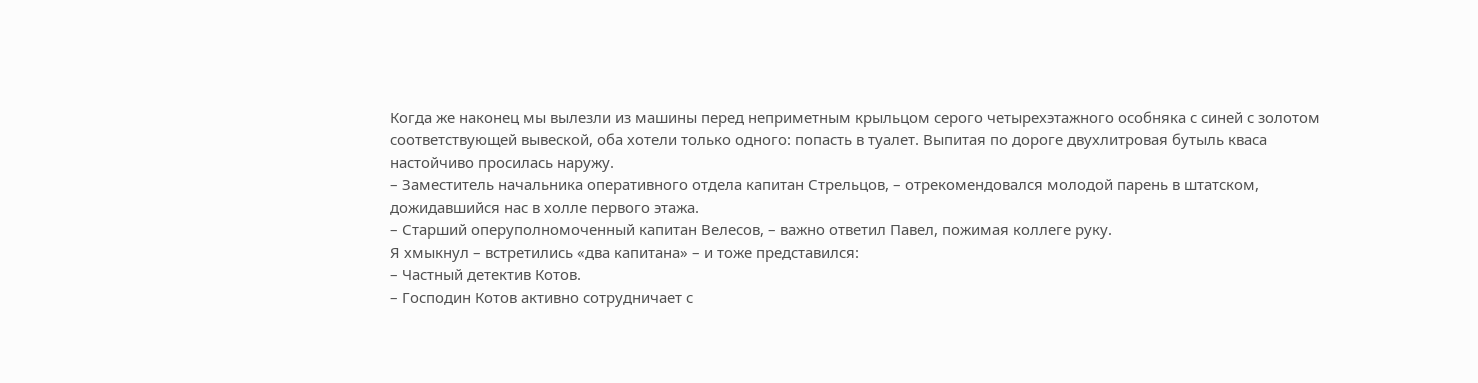Когда же наконец мы вылезли из машины перед неприметным крыльцом серого четырехэтажного особняка с синей с золотом соответствующей вывеской, оба хотели только одного: попасть в туалет. Выпитая по дороге двухлитровая бутыль кваса настойчиво просилась наружу.
– Заместитель начальника оперативного отдела капитан Стрельцов, – отрекомендовался молодой парень в штатском, дожидавшийся нас в холле первого этажа.
– Старший оперуполномоченный капитан Велесов, – важно ответил Павел, пожимая коллеге руку.
Я хмыкнул – встретились «два капитана» – и тоже представился:
– Частный детектив Котов.
– Господин Котов активно сотрудничает с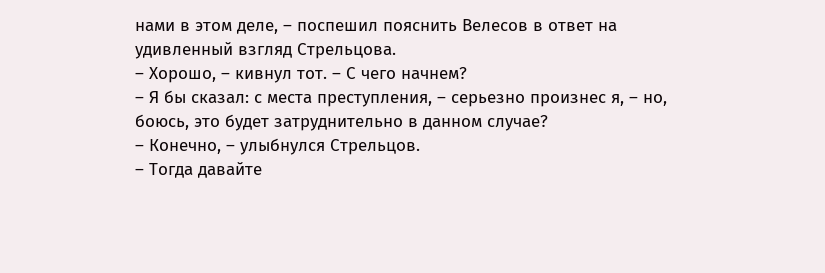нами в этом деле, – поспешил пояснить Велесов в ответ на удивленный взгляд Стрельцова.
– Хорошо, – кивнул тот. – С чего начнем?
– Я бы сказал: с места преступления, – серьезно произнес я, – но, боюсь, это будет затруднительно в данном случае?
– Конечно, – улыбнулся Стрельцов.
– Тогда давайте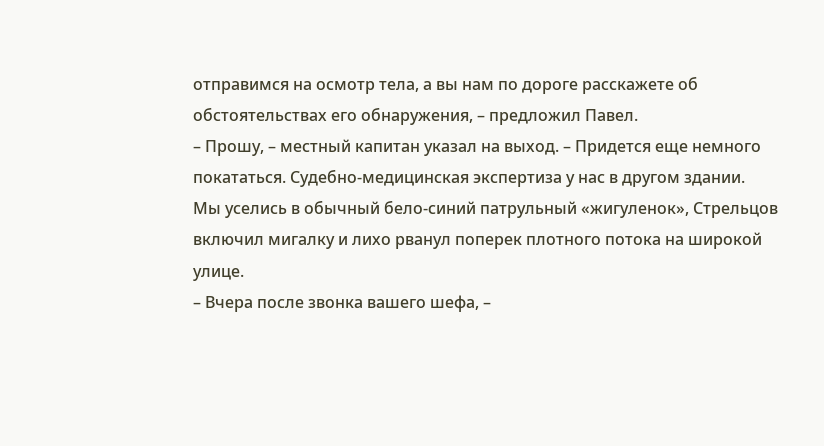отправимся на осмотр тела, а вы нам по дороге расскажете об обстоятельствах его обнаружения, – предложил Павел.
– Прошу, – местный капитан указал на выход. – Придется еще немного покататься. Судебно-медицинская экспертиза у нас в другом здании.
Мы уселись в обычный бело-синий патрульный «жигуленок», Стрельцов включил мигалку и лихо рванул поперек плотного потока на широкой улице.
– Вчера после звонка вашего шефа, –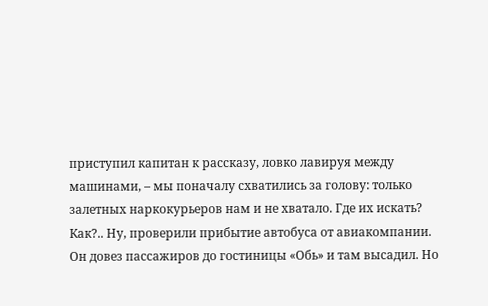приступил капитан к рассказу, ловко лавируя между машинами, – мы поначалу схватились за голову: только залетных наркокурьеров нам и не хватало. Где их искать? Как?.. Ну, проверили прибытие автобуса от авиакомпании. Он довез пассажиров до гостиницы «Обь» и там высадил. Но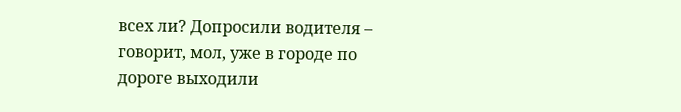всех ли? Допросили водителя – говорит, мол, уже в городе по дороге выходили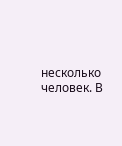несколько человек. В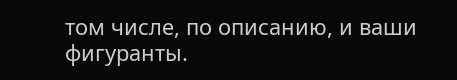том числе, по описанию, и ваши фигуранты.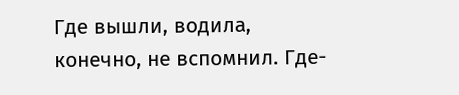Где вышли, водила, конечно, не вспомнил. Где-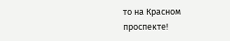то на Красном проспекте!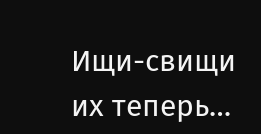Ищи-свищи их теперь…